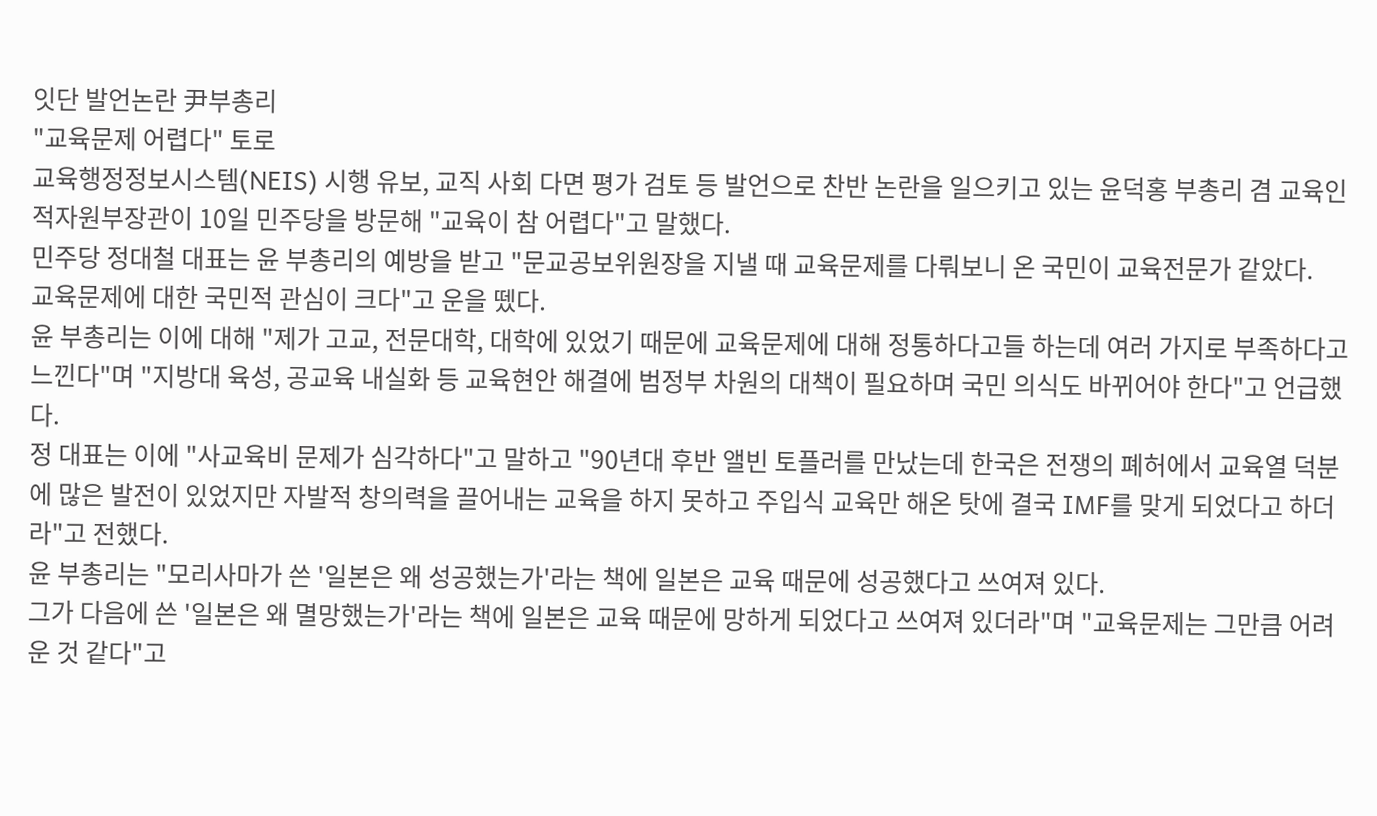잇단 발언논란 尹부총리
"교육문제 어렵다" 토로
교육행정정보시스템(NEIS) 시행 유보, 교직 사회 다면 평가 검토 등 발언으로 찬반 논란을 일으키고 있는 윤덕홍 부총리 겸 교육인적자원부장관이 10일 민주당을 방문해 "교육이 참 어렵다"고 말했다.
민주당 정대철 대표는 윤 부총리의 예방을 받고 "문교공보위원장을 지낼 때 교육문제를 다뤄보니 온 국민이 교육전문가 같았다.
교육문제에 대한 국민적 관심이 크다"고 운을 뗐다.
윤 부총리는 이에 대해 "제가 고교, 전문대학, 대학에 있었기 때문에 교육문제에 대해 정통하다고들 하는데 여러 가지로 부족하다고 느낀다"며 "지방대 육성, 공교육 내실화 등 교육현안 해결에 범정부 차원의 대책이 필요하며 국민 의식도 바뀌어야 한다"고 언급했다.
정 대표는 이에 "사교육비 문제가 심각하다"고 말하고 "90년대 후반 앨빈 토플러를 만났는데 한국은 전쟁의 폐허에서 교육열 덕분에 많은 발전이 있었지만 자발적 창의력을 끌어내는 교육을 하지 못하고 주입식 교육만 해온 탓에 결국 IMF를 맞게 되었다고 하더라"고 전했다.
윤 부총리는 "모리사마가 쓴 '일본은 왜 성공했는가'라는 책에 일본은 교육 때문에 성공했다고 쓰여져 있다.
그가 다음에 쓴 '일본은 왜 멸망했는가'라는 책에 일본은 교육 때문에 망하게 되었다고 쓰여져 있더라"며 "교육문제는 그만큼 어려운 것 같다"고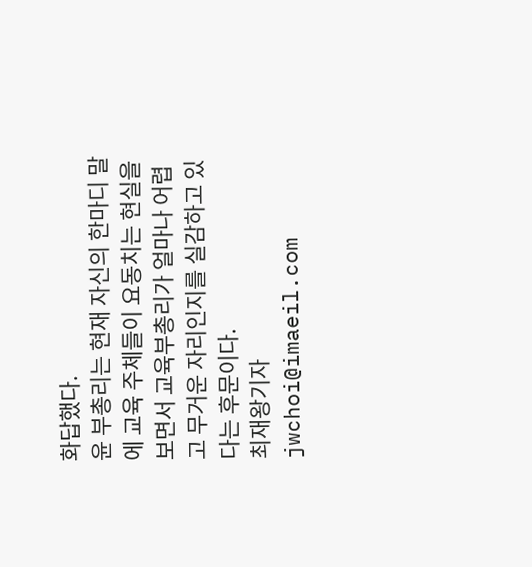화답했다.
윤 부총리는 현재 자신의 한마디 말에 교육 주체들이 요동치는 현실을 보면서 교육부총리가 얼마나 어렵고 무거운 자리인지를 실감하고 있다는 후문이다.
최재왕기자 jwchoi@imaeil.com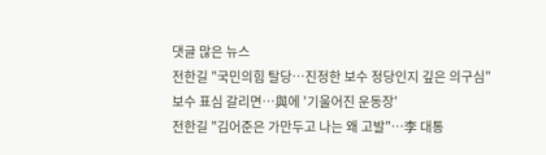댓글 많은 뉴스
전한길 "국민의힘 탈당…진정한 보수 정당인지 깊은 의구심"
보수 표심 갈리면…與에 '기울어진 운동장'
전한길 "김어준은 가만두고 나는 왜 고발"…李 대통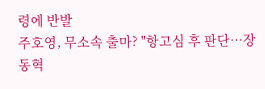령에 반발
주호영, 무소속 출마? "항고심 후 판단…장동혁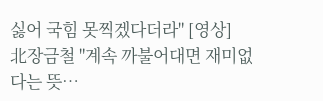싫어 국힘 못찍겠다더라" [영상]
北장금철 "계속 까불어대면 재미없다는 뜻…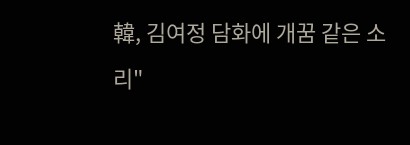韓, 김여정 담화에 개꿈 같은 소리"